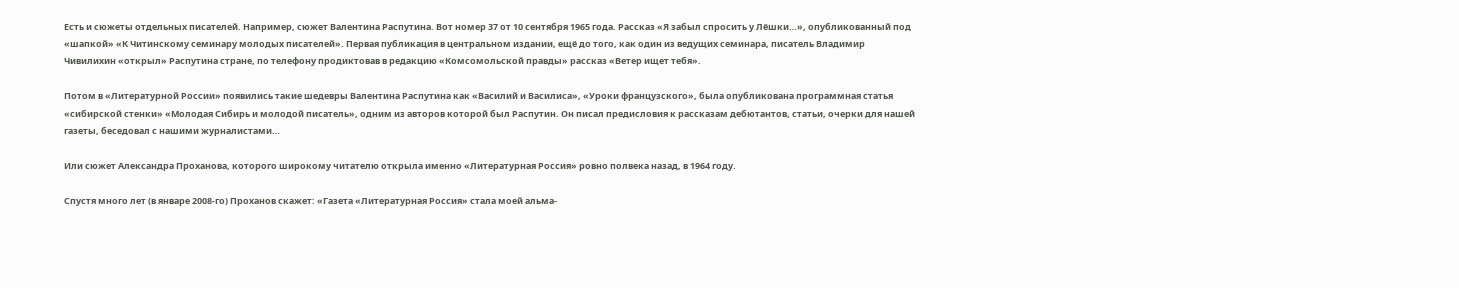Есть и сюжеты отдельных писателей. Например, сюжет Валентина Распутина. Вот номер 37 от 10 сентября 1965 года. Рассказ «Я забыл спросить у Лёшки…», опубликованный под «шапкой» «К Читинскому семинару молодых писателей». Первая публикация в центральном издании, ещё до того, как один из ведущих семинара, писатель Владимир Чивилихин «открыл» Распутина стране, по телефону продиктовав в редакцию «Комсомольской правды» рассказ «Ветер ищет тебя».

Потом в «Литературной России» появились такие шедевры Валентина Распутина как «Василий и Василиса», «Уроки французского», была опубликована программная статья «сибирской стенки» «Молодая Сибирь и молодой писатель», одним из авторов которой был Распутин. Он писал предисловия к рассказам дебютантов, статьи, очерки для нашей газеты, беседовал с нашими журналистами…

Или сюжет Александра Проханова, которого широкому читателю открыла именно «Литературная Россия» ровно полвека назад, в 1964 году.

Спустя много лет (в январе 2008-го) Проханов скажет: «Газета «Литературная Россия» стала моей альма-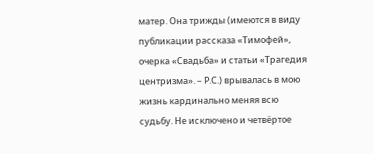матер. Она трижды (имеются в виду публикации рассказа «Тимофей», очерка «Свадьба» и статьи «Трагедия центризма». – Р.С.) врывалась в мою жизнь кардинально меняя всю судьбу. Не исключено и четвёртое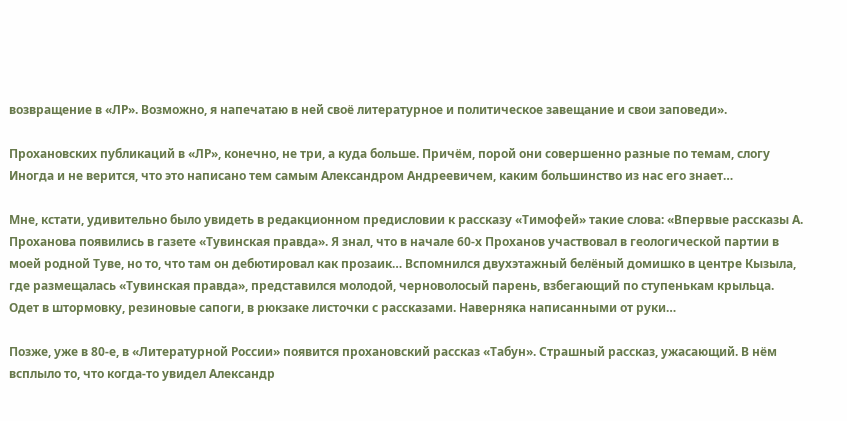возвращение в «ЛР». Возможно, я напечатаю в ней своё литературное и политическое завещание и свои заповеди».

Прохановских публикаций в «ЛР», конечно, не три, а куда больше. Причём, порой они совершенно разные по темам, слогу Иногда и не верится, что это написано тем самым Александром Андреевичем, каким большинство из нас его знает…

Мне, кстати, удивительно было увидеть в редакционном предисловии к рассказу «Тимофей» такие слова: «Впервые рассказы А. Проханова появились в газете «Тувинская правда». Я знал, что в начале 60-х Проханов участвовал в геологической партии в моей родной Туве, но то, что там он дебютировал как прозаик… Вспомнился двухэтажный белёный домишко в центре Кызыла, где размещалась «Тувинская правда», представился молодой, черноволосый парень, взбегающий по ступенькам крыльца. Одет в штормовку, резиновые сапоги, в рюкзаке листочки с рассказами. Наверняка написанными от руки…

Позже, уже в 80-е, в «Литературной России» появится прохановский рассказ «Табун». Страшный рассказ, ужасающий. В нём всплыло то, что когда-то увидел Александр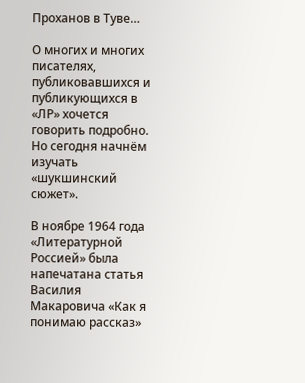Проханов в Туве…

О многих и многих писателях, публиковавшихся и публикующихся в «ЛР» хочется говорить подробно. Но сегодня начнём изучать «шукшинский сюжет».

В ноябре 1964 года «Литературной Россией» была напечатана статья Василия Макаровича «Как я понимаю рассказ»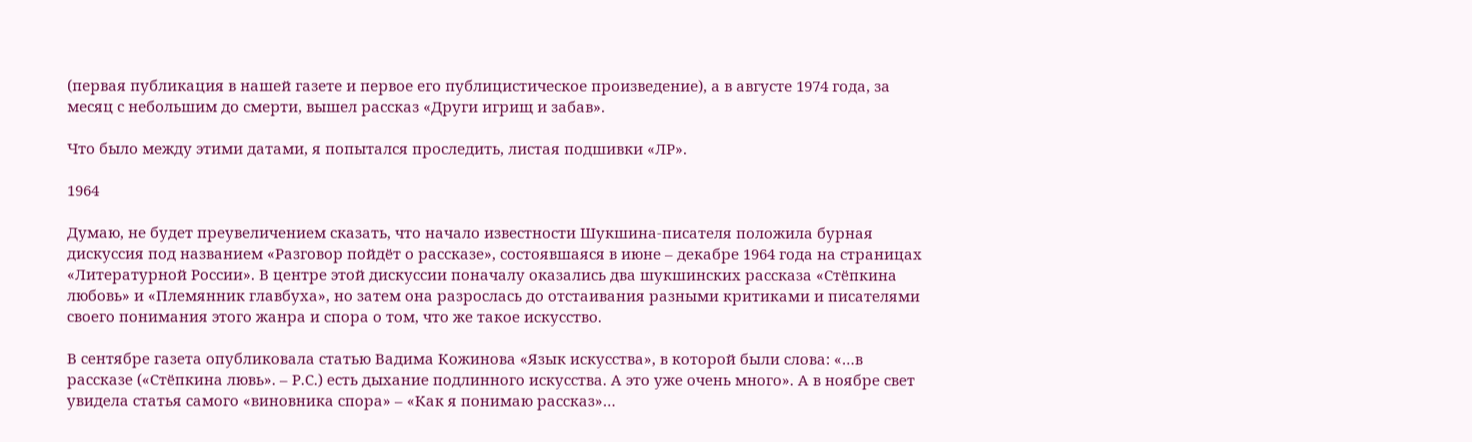(первая публикация в нашей газете и первое его публицистическое произведение), а в августе 1974 года, за месяц с небольшим до смерти, вышел рассказ «Други игрищ и забав».

Что было между этими датами, я попытался проследить, листая подшивки «ЛР».

1964

Думаю, не будет преувеличением сказать, что начало известности Шукшина-писателя положила бурная дискуссия под названием «Разговор пойдёт о рассказе», состоявшаяся в июне – декабре 1964 года на страницах «Литературной России». В центре этой дискуссии поначалу оказались два шукшинских рассказа «Стёпкина любовь» и «Племянник главбуха», но затем она разрослась до отстаивания разными критиками и писателями своего понимания этого жанра и спора о том, что же такое искусство.

В сентябре газета опубликовала статью Вадима Кожинова «Язык искусства», в которой были слова: «…в рассказе («Стёпкина лювь». – Р.С.) есть дыхание подлинного искусства. А это уже очень много». А в ноябре свет увидела статья самого «виновника спора» – «Как я понимаю рассказ»…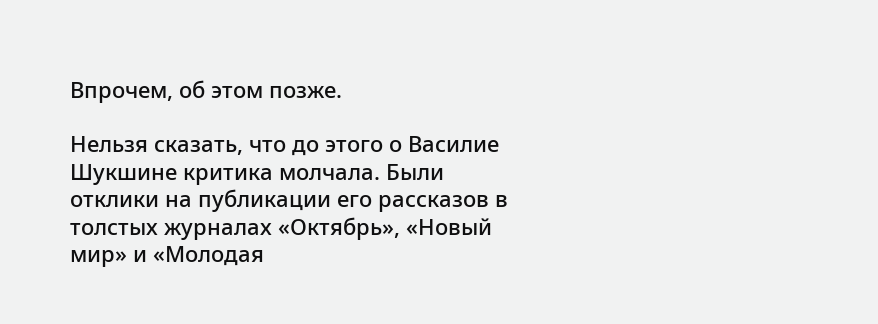Впрочем, об этом позже.

Нельзя сказать, что до этого о Василие Шукшине критика молчала. Были отклики на публикации его рассказов в толстых журналах «Октябрь», «Новый мир» и «Молодая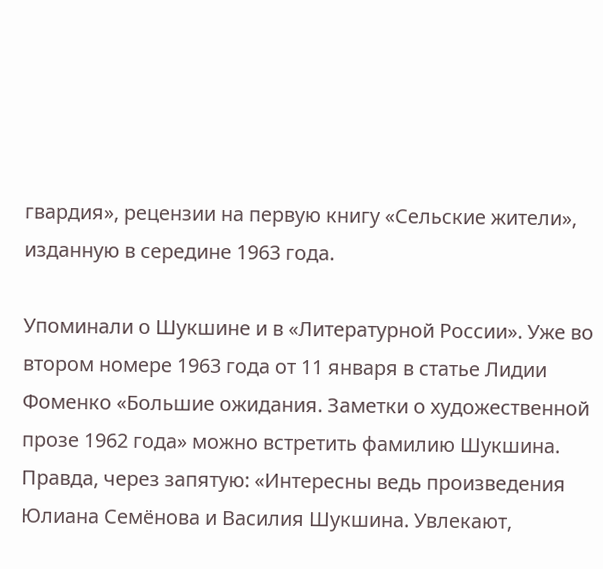гвардия», рецензии на первую книгу «Сельские жители», изданную в середине 1963 года.

Упоминали о Шукшине и в «Литературной России». Уже во втором номере 1963 года от 11 января в статье Лидии Фоменко «Большие ожидания. Заметки о художественной прозе 1962 года» можно встретить фамилию Шукшина. Правда, через запятую: «Интересны ведь произведения Юлиана Семёнова и Василия Шукшина. Увлекают,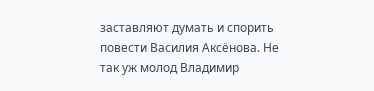заставляют думать и спорить повести Василия Аксёнова. Не так уж молод Владимир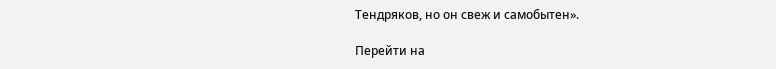Тендряков, но он свеж и самобытен».

Перейти на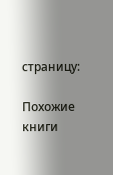страницу:

Похожие книги